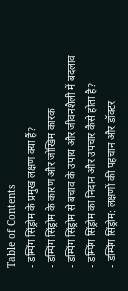Table of Contents
- डम्पिंग सिंड्रोम के प्रमुख लक्षण क्या हैं?
- डम्पिंग सिंड्रोम के कारण और जोखिम कारक
- डम्पिंग सिंड्रोम से बचाव के उपाय और जीवनशैली में बदलाव
- डम्पिंग सिंड्रोम का निदान और उपचार कैसे होता है?
- डम्पिंग सिंड्रोम: लक्षणों की पहचान और डॉक्टर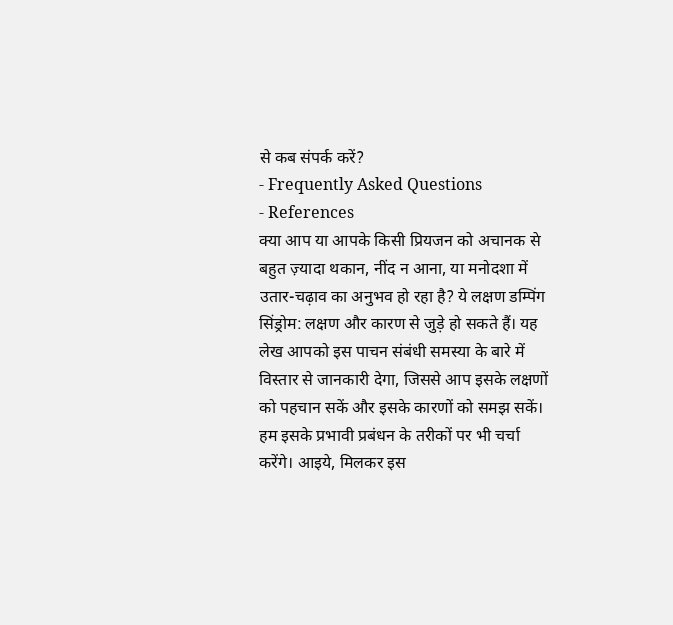से कब संपर्क करें?
- Frequently Asked Questions
- References
क्या आप या आपके किसी प्रियजन को अचानक से बहुत ज़्यादा थकान, नींद न आना, या मनोदशा में उतार-चढ़ाव का अनुभव हो रहा है? ये लक्षण डम्पिंग सिंड्रोम: लक्षण और कारण से जुड़े हो सकते हैं। यह लेख आपको इस पाचन संबंधी समस्या के बारे में विस्तार से जानकारी देगा, जिससे आप इसके लक्षणों को पहचान सकें और इसके कारणों को समझ सकें। हम इसके प्रभावी प्रबंधन के तरीकों पर भी चर्चा करेंगे। आइये, मिलकर इस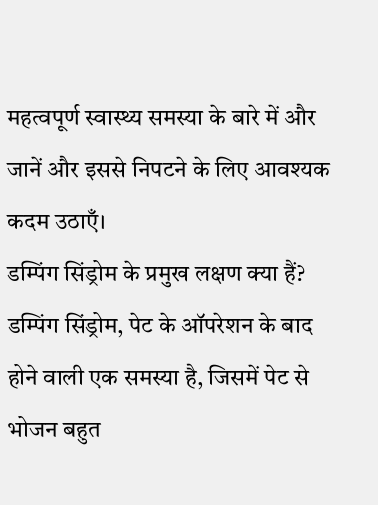महत्वपूर्ण स्वास्थ्य समस्या के बारे में और जानें और इससे निपटने के लिए आवश्यक कदम उठाएँ।
डम्पिंग सिंड्रोम के प्रमुख लक्षण क्या हैं?
डम्पिंग सिंड्रोम, पेट के ऑपरेशन के बाद होने वाली एक समस्या है, जिसमें पेट से भोजन बहुत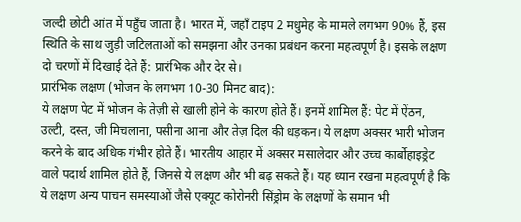जल्दी छोटी आंत में पहुँच जाता है। भारत में, जहाँ टाइप 2 मधुमेह के मामले लगभग 90% हैं, इस स्थिति के साथ जुड़ी जटिलताओं को समझना और उनका प्रबंधन करना महत्वपूर्ण है। इसके लक्षण दो चरणों में दिखाई देते हैं: प्रारंभिक और देर से।
प्रारंभिक लक्षण (भोजन के लगभग 10-30 मिनट बाद):
ये लक्षण पेट में भोजन के तेज़ी से खाली होने के कारण होते हैं। इनमें शामिल हैं: पेट में ऐंठन, उल्टी, दस्त, जी मिचलाना, पसीना आना और तेज़ दिल की धड़कन। ये लक्षण अक्सर भारी भोजन करने के बाद अधिक गंभीर होते हैं। भारतीय आहार में अक्सर मसालेदार और उच्च कार्बोहाइड्रेट वाले पदार्थ शामिल होते हैं, जिनसे ये लक्षण और भी बढ़ सकते हैं। यह ध्यान रखना महत्वपूर्ण है कि ये लक्षण अन्य पाचन समस्याओं जैसे एक्यूट कोरोनरी सिंड्रोम के लक्षणों के समान भी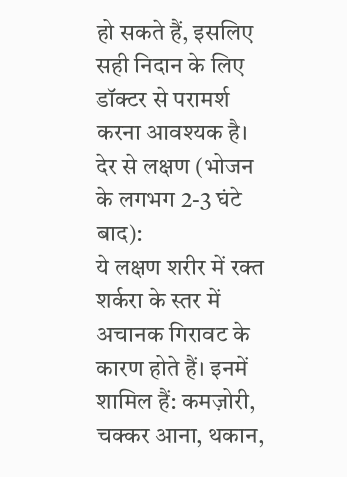हो सकते हैं, इसलिए सही निदान के लिए डॉक्टर से परामर्श करना आवश्यक है।
देर से लक्षण (भोजन के लगभग 2-3 घंटे बाद):
ये लक्षण शरीर में रक्त शर्करा के स्तर में अचानक गिरावट के कारण होते हैं। इनमें शामिल हैं: कमज़ोरी, चक्कर आना, थकान,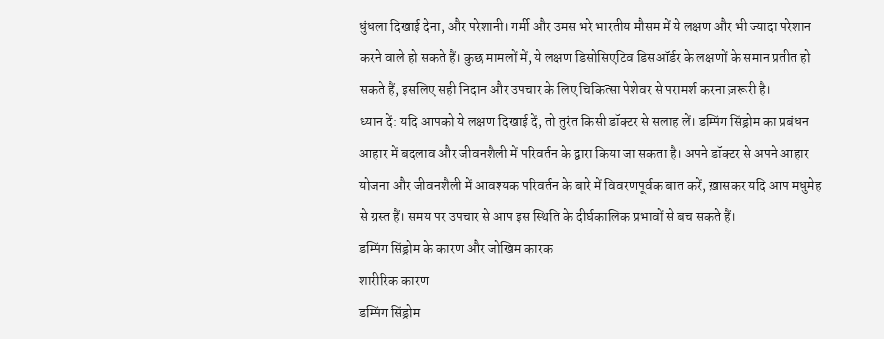धुंधला दिखाई देना, और परेशानी। गर्मी और उमस भरे भारतीय मौसम में ये लक्षण और भी ज्यादा परेशान करने वाले हो सकते हैं। कुछ मामलों में, ये लक्षण डिसोसिएटिव डिसऑर्डर के लक्षणों के समान प्रतीत हो सकते हैं, इसलिए सही निदान और उपचार के लिए चिकित्सा पेशेवर से परामर्श करना ज़रूरी है।
ध्यान दें: यदि आपको ये लक्षण दिखाई दें, तो तुरंत किसी डॉक्टर से सलाह लें। डम्पिंग सिंड्रोम का प्रबंधन आहार में बदलाव और जीवनशैली में परिवर्तन के द्वारा किया जा सकता है। अपने डॉक्टर से अपने आहार योजना और जीवनशैली में आवश्यक परिवर्तन के बारे में विवरणपूर्वक बात करें, ख़ासकर यदि आप मधुमेह से ग्रस्त हैं। समय पर उपचार से आप इस स्थिति के दीर्घकालिक प्रभावों से बच सकते हैं।
डम्पिंग सिंड्रोम के कारण और जोखिम कारक
शारीरिक कारण
डम्पिंग सिंड्रोम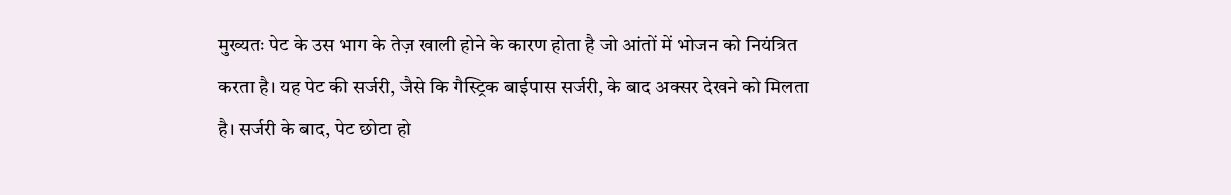मुख्यतः पेट के उस भाग के तेज़ खाली होने के कारण होता है जो आंतों में भोजन को नियंत्रित करता है। यह पेट की सर्जरी, जैसे कि गैस्ट्रिक बाईपास सर्जरी, के बाद अक्सर देखने को मिलता है। सर्जरी के बाद, पेट छोटा हो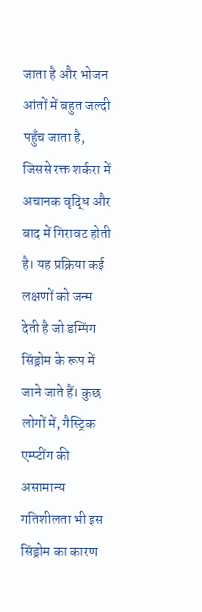जाता है और भोजन आंतों में बहुत जल्दी पहुँच जाता है, जिससे रक्त शर्करा में अचानक वृद्धि और बाद में गिरावट होती है। यह प्रक्रिया कई लक्षणों को जन्म देती है जो डम्पिंग सिंड्रोम के रूप में जाने जाते हैं। कुछ लोगों में, गैस्ट्रिक एम्प्टींग की असामान्य गतिशीलता भी इस सिंड्रोम का कारण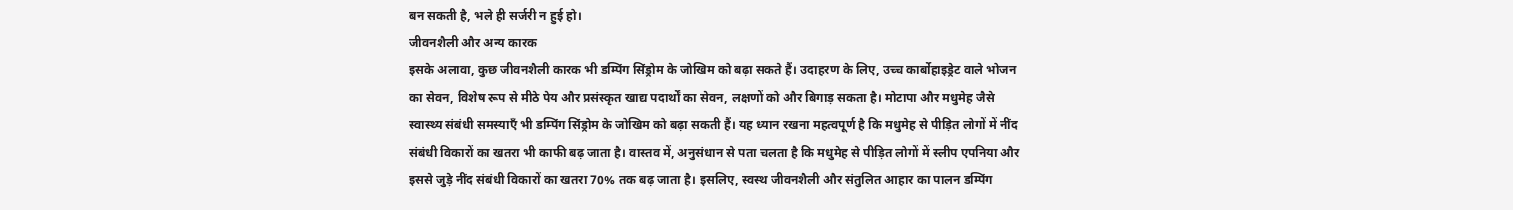बन सकती है, भले ही सर्जरी न हुई हो।
जीवनशैली और अन्य कारक
इसके अलावा, कुछ जीवनशैली कारक भी डम्पिंग सिंड्रोम के जोखिम को बढ़ा सकते हैं। उदाहरण के लिए, उच्च कार्बोहाइड्रेट वाले भोजन का सेवन, विशेष रूप से मीठे पेय और प्रसंस्कृत खाद्य पदार्थों का सेवन, लक्षणों को और बिगाड़ सकता है। मोटापा और मधुमेह जैसे स्वास्थ्य संबंधी समस्याएँ भी डम्पिंग सिंड्रोम के जोखिम को बढ़ा सकती हैं। यह ध्यान रखना महत्वपूर्ण है कि मधुमेह से पीड़ित लोगों में नींद संबंधी विकारों का खतरा भी काफी बढ़ जाता है। वास्तव में, अनुसंधान से पता चलता है कि मधुमेह से पीड़ित लोगों में स्लीप एपनिया और इससे जुड़े नींद संबंधी विकारों का खतरा 70% तक बढ़ जाता है। इसलिए, स्वस्थ जीवनशैली और संतुलित आहार का पालन डम्पिंग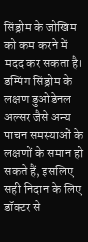सिंड्रोम के जोखिम को कम करने में मदद कर सकता है। डम्पिंग सिंड्रोम के लक्षण डुओडेनल अल्सर जैसे अन्य पाचन समस्याओं के लक्षणों के समान हो सकते हैं, इसलिए सही निदान के लिए डॉक्टर से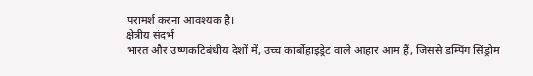परामर्श करना आवश्यक है।
क्षेत्रीय संदर्भ
भारत और उष्णकटिबंधीय देशों में, उच्च कार्बोहाइड्रेट वाले आहार आम हैं, जिससे डम्पिंग सिंड्रोम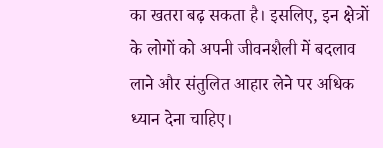का खतरा बढ़ सकता है। इसलिए, इन क्षेत्रों के लोगों को अपनी जीवनशैली में बदलाव लाने और संतुलित आहार लेने पर अधिक ध्यान देना चाहिए।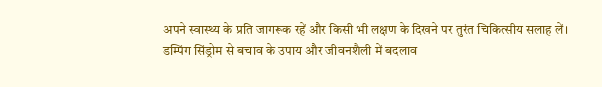अपने स्वास्थ्य के प्रति जागरूक रहें और किसी भी लक्षण के दिखने पर तुरंत चिकित्सीय सलाह लें।
डम्पिंग सिंड्रोम से बचाव के उपाय और जीवनशैली में बदलाव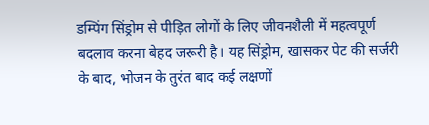डम्पिंग सिंड्रोम से पीड़ित लोगों के लिए जीवनशैली में महत्वपूर्ण बदलाव करना बेहद जरूरी है। यह सिंड्रोम, खासकर पेट की सर्जरी के बाद, भोजन के तुरंत बाद कई लक्षणों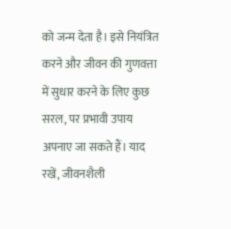को जन्म देता है। इसे नियंत्रित करने और जीवन की गुणवत्ता में सुधार करने के लिए कुछ सरल, पर प्रभावी उपाय अपनाए जा सकते हैं। याद रखें, जीवनशैली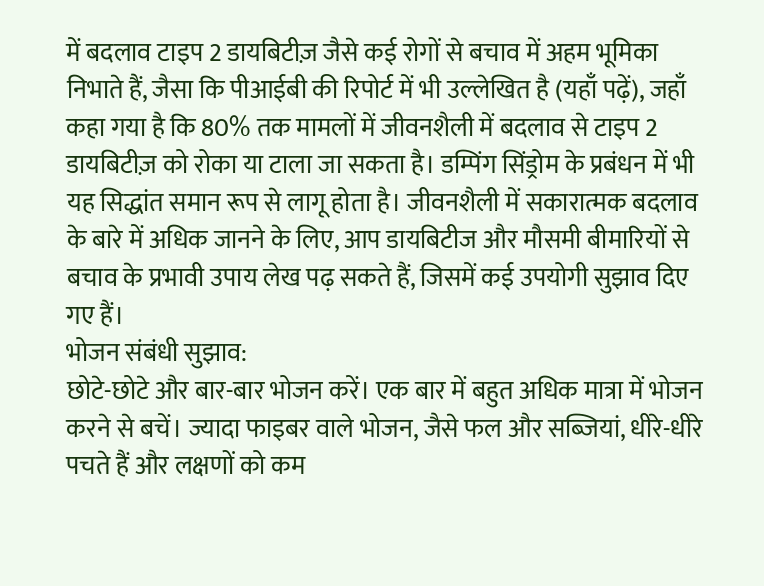में बदलाव टाइप 2 डायबिटीज़ जैसे कई रोगों से बचाव में अहम भूमिका निभाते हैं, जैसा कि पीआईबी की रिपोर्ट में भी उल्लेखित है (यहाँ पढ़ें), जहाँ कहा गया है कि 80% तक मामलों में जीवनशैली में बदलाव से टाइप 2 डायबिटीज़ को रोका या टाला जा सकता है। डम्पिंग सिंड्रोम के प्रबंधन में भी यह सिद्धांत समान रूप से लागू होता है। जीवनशैली में सकारात्मक बदलाव के बारे में अधिक जानने के लिए, आप डायबिटीज और मौसमी बीमारियों से बचाव के प्रभावी उपाय लेख पढ़ सकते हैं, जिसमें कई उपयोगी सुझाव दिए गए हैं।
भोजन संबंधी सुझाव:
छोटे-छोटे और बार-बार भोजन करें। एक बार में बहुत अधिक मात्रा में भोजन करने से बचें। ज्यादा फाइबर वाले भोजन, जैसे फल और सब्जियां, धीरे-धीरे पचते हैं और लक्षणों को कम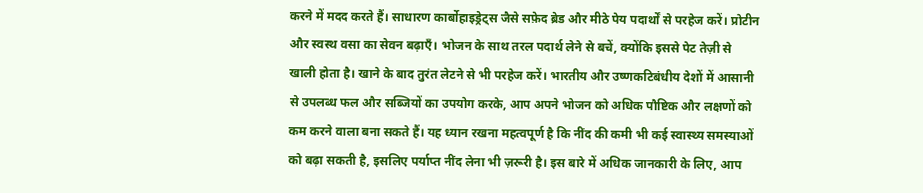करने में मदद करते हैं। साधारण कार्बोहाइड्रेट्स जैसे सफ़ेद ब्रेड और मीठे पेय पदार्थों से परहेज करें। प्रोटीन और स्वस्थ वसा का सेवन बढ़ाएँ। भोजन के साथ तरल पदार्थ लेने से बचें, क्योंकि इससे पेट तेज़ी से खाली होता है। खाने के बाद तुरंत लेटने से भी परहेज करें। भारतीय और उष्णकटिबंधीय देशों में आसानी से उपलब्ध फल और सब्जियों का उपयोग करके, आप अपने भोजन को अधिक पौष्टिक और लक्षणों को कम करने वाला बना सकते हैं। यह ध्यान रखना महत्वपूर्ण है कि नींद की कमी भी कई स्वास्थ्य समस्याओं को बढ़ा सकती है, इसलिए पर्याप्त नींद लेना भी ज़रूरी है। इस बारे में अधिक जानकारी के लिए, आप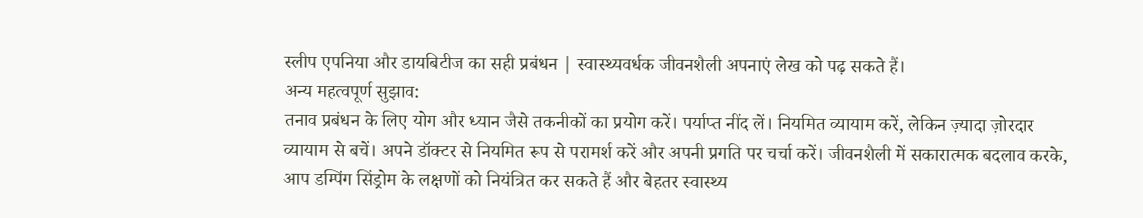स्लीप एपनिया और डायबिटीज का सही प्रबंधन | स्वास्थ्यवर्धक जीवनशैली अपनाएं लेख को पढ़ सकते हैं।
अन्य महत्वपूर्ण सुझाव:
तनाव प्रबंधन के लिए योग और ध्यान जैसे तकनीकों का प्रयोग करें। पर्याप्त नींद लें। नियमित व्यायाम करें, लेकिन ज़्यादा ज़ोरदार व्यायाम से बचें। अपने डॉक्टर से नियमित रूप से परामर्श करें और अपनी प्रगति पर चर्चा करें। जीवनशैली में सकारात्मक बदलाव करके, आप डम्पिंग सिंड्रोम के लक्षणों को नियंत्रित कर सकते हैं और बेहतर स्वास्थ्य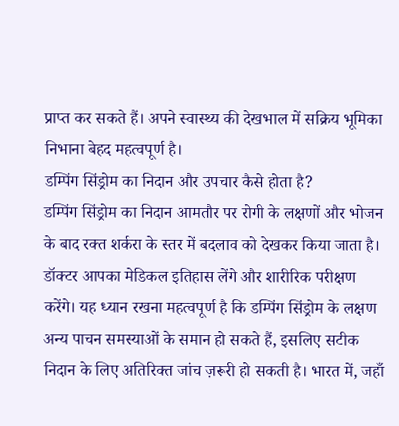प्राप्त कर सकते हैं। अपने स्वास्थ्य की देखभाल में सक्रिय भूमिका निभाना बेहद महत्वपूर्ण है।
डम्पिंग सिंड्रोम का निदान और उपचार कैसे होता है?
डम्पिंग सिंड्रोम का निदान आमतौर पर रोगी के लक्षणों और भोजन के बाद रक्त शर्करा के स्तर में बदलाव को देखकर किया जाता है। डॉक्टर आपका मेडिकल इतिहास लेंगे और शारीरिक परीक्षण करेंगे। यह ध्यान रखना महत्वपूर्ण है कि डम्पिंग सिंड्रोम के लक्षण अन्य पाचन समस्याओं के समान हो सकते हैं, इसलिए सटीक निदान के लिए अतिरिक्त जांच ज़रूरी हो सकती है। भारत में, जहाँ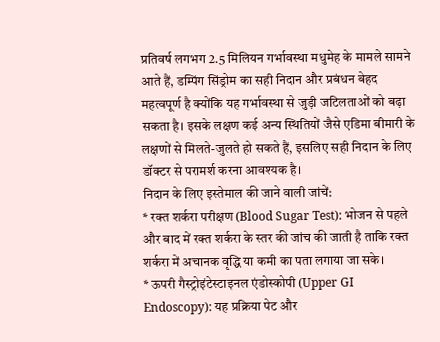प्रतिवर्ष लगभग 2.5 मिलियन गर्भावस्था मधुमेह के मामले सामने आते हैं, डम्पिंग सिंड्रोम का सही निदान और प्रबंधन बेहद महत्वपूर्ण है क्योंकि यह गर्भावस्था से जुड़ी जटिलताओं को बढ़ा सकता है। इसके लक्षण कई अन्य स्थितियों जैसे एडिमा बीमारी के लक्षणों से मिलते-जुलते हो सकते हैं, इसलिए सही निदान के लिए डॉक्टर से परामर्श करना आवश्यक है।
निदान के लिए इस्तेमाल की जाने वाली जांचें:
* रक्त शर्करा परीक्षण (Blood Sugar Test): भोजन से पहले और बाद में रक्त शर्करा के स्तर की जांच की जाती है ताकि रक्त शर्करा में अचानक वृद्धि या कमी का पता लगाया जा सके।
* ऊपरी गैस्ट्रोइंटेस्टाइनल एंडोस्कोपी (Upper GI Endoscopy): यह प्रक्रिया पेट और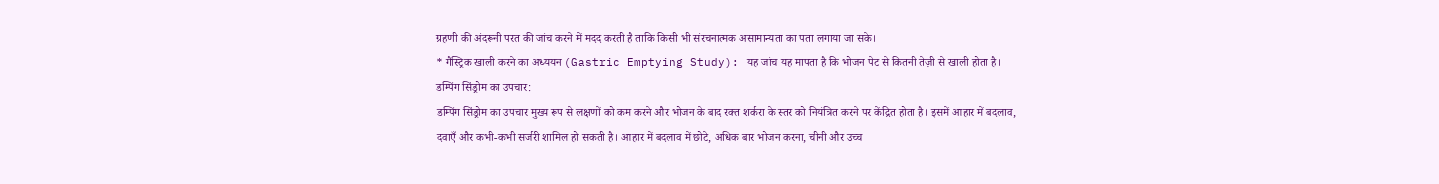ग्रहणी की अंदरूनी परत की जांच करने में मदद करती है ताकि किसी भी संरचनात्मक असामान्यता का पता लगाया जा सके।
* गैस्ट्रिक खाली करने का अध्ययन (Gastric Emptying Study): यह जांच यह मापता है कि भोजन पेट से कितनी तेज़ी से खाली होता है।
डम्पिंग सिंड्रोम का उपचार:
डम्पिंग सिंड्रोम का उपचार मुख्य रूप से लक्षणों को कम करने और भोजन के बाद रक्त शर्करा के स्तर को नियंत्रित करने पर केंद्रित होता है। इसमें आहार में बदलाव, दवाएँ और कभी-कभी सर्जरी शामिल हो सकती है। आहार में बदलाव में छोटे, अधिक बार भोजन करना, चीनी और उच्च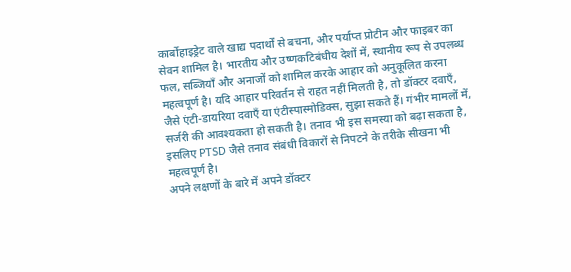कार्बोहाइड्रेट वाले खाद्य पदार्थों से बचना, और पर्याप्त प्रोटीन और फाइबर का सेवन शामिल है। भारतीय और उष्णकटिबंधीय देशों में, स्थानीय रूप से उपलब्ध फल, सब्जियाँ और अनाजों को शामिल करके आहार को अनुकूलित करना महत्वपूर्ण है। यदि आहार परिवर्तन से राहत नहीं मिलती है, तो डॉक्टर दवाएँ, जैसे एंटी-डायरिया दवाएँ या एंटीस्पास्मोडिक्स, सुझा सकते हैं। गंभीर मामलों में, सर्जरी की आवश्यकता हो सकती है। तनाव भी इस समस्या को बढ़ा सकता है, इसलिए PTSD जैसे तनाव संबंधी विकारों से निपटने के तरीके सीखना भी महत्वपूर्ण है।
अपने लक्षणों के बारे में अपने डॉक्टर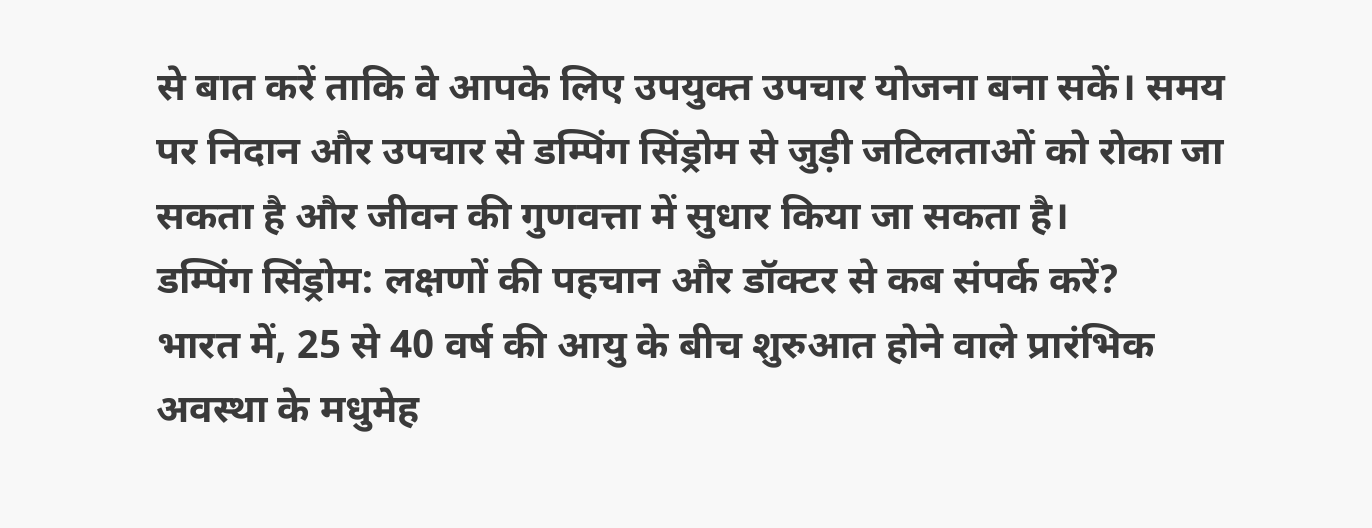से बात करें ताकि वे आपके लिए उपयुक्त उपचार योजना बना सकें। समय पर निदान और उपचार से डम्पिंग सिंड्रोम से जुड़ी जटिलताओं को रोका जा सकता है और जीवन की गुणवत्ता में सुधार किया जा सकता है।
डम्पिंग सिंड्रोम: लक्षणों की पहचान और डॉक्टर से कब संपर्क करें?
भारत में, 25 से 40 वर्ष की आयु के बीच शुरुआत होने वाले प्रारंभिक अवस्था के मधुमेह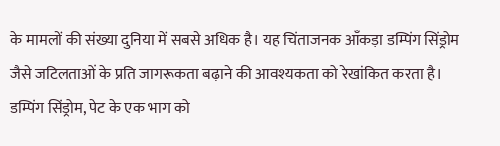के मामलों की संख्या दुनिया में सबसे अधिक है। यह चिंताजनक आँकड़ा डम्पिंग सिंड्रोम जैसे जटिलताओं के प्रति जागरूकता बढ़ाने की आवश्यकता को रेखांकित करता है। डम्पिंग सिंड्रोम, पेट के एक भाग को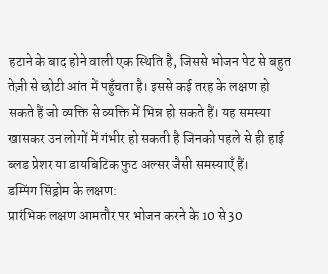हटाने के बाद होने वाली एक स्थिति है, जिससे भोजन पेट से बहुत तेज़ी से छोटी आंत में पहुँचता है। इससे कई तरह के लक्षण हो सकते हैं जो व्यक्ति से व्यक्ति में भिन्न हो सकते हैं। यह समस्या खासकर उन लोगों में गंभीर हो सकती है जिनको पहले से ही हाई ब्लड प्रेशर या डायबिटिक फुट अल्सर जैसी समस्याएँ हैं।
डम्पिंग सिंड्रोम के लक्षण:
प्रारंभिक लक्षण आमतौर पर भोजन करने के 10 से 30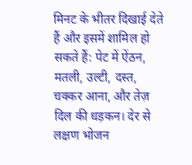मिनट के भीतर दिखाई देते हैं और इसमें शामिल हो सकते हैं: पेट में ऐंठन, मतली, उल्टी, दस्त, चक्कर आना, और तेज़ दिल की धड़कन। देर से लक्षण भोजन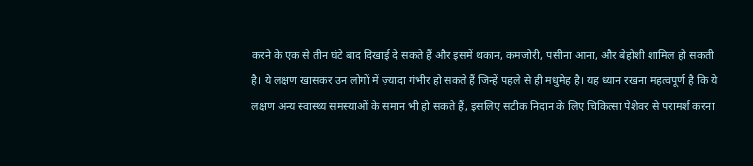करने के एक से तीन घंटे बाद दिखाई दे सकते हैं और इसमें थकान, कमजोरी, पसीना आना, और बेहोशी शामिल हो सकती है। ये लक्षण खासकर उन लोगों में ज़्यादा गंभीर हो सकते हैं जिन्हें पहले से ही मधुमेह है। यह ध्यान रखना महत्वपूर्ण है कि ये लक्षण अन्य स्वास्थ्य समस्याओं के समान भी हो सकते हैं, इसलिए सटीक निदान के लिए चिकित्सा पेशेवर से परामर्श करना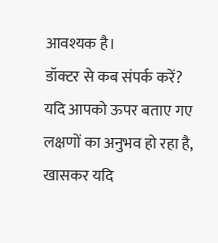आवश्यक है।
डॉक्टर से कब संपर्क करें?
यदि आपको ऊपर बताए गए लक्षणों का अनुभव हो रहा है, खासकर यदि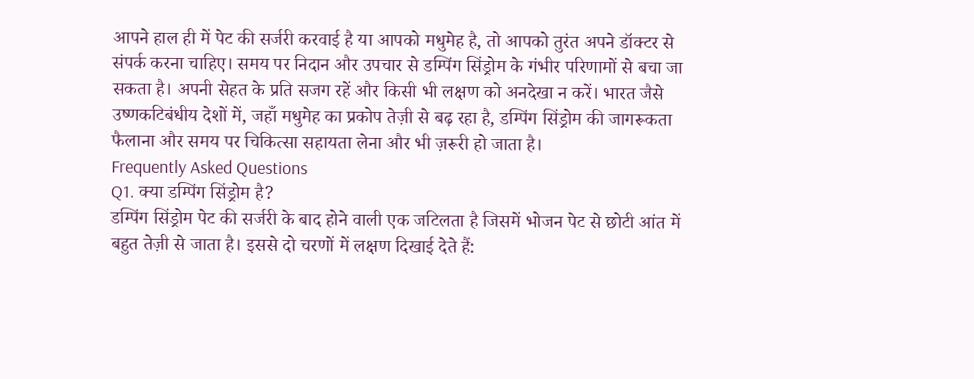आपने हाल ही में पेट की सर्जरी करवाई है या आपको मधुमेह है, तो आपको तुरंत अपने डॉक्टर से संपर्क करना चाहिए। समय पर निदान और उपचार से डम्पिंग सिंड्रोम के गंभीर परिणामों से बचा जा सकता है। अपनी सेहत के प्रति सजग रहें और किसी भी लक्षण को अनदेखा न करें। भारत जैसे उष्णकटिबंधीय देशों में, जहाँ मधुमेह का प्रकोप तेज़ी से बढ़ रहा है, डम्पिंग सिंड्रोम की जागरूकता फैलाना और समय पर चिकित्सा सहायता लेना और भी ज़रूरी हो जाता है।
Frequently Asked Questions
Q1. क्या डम्पिंग सिंड्रोम है?
डम्पिंग सिंड्रोम पेट की सर्जरी के बाद होने वाली एक जटिलता है जिसमें भोजन पेट से छोटी आंत में बहुत तेज़ी से जाता है। इससे दो चरणों में लक्षण दिखाई देते हैं: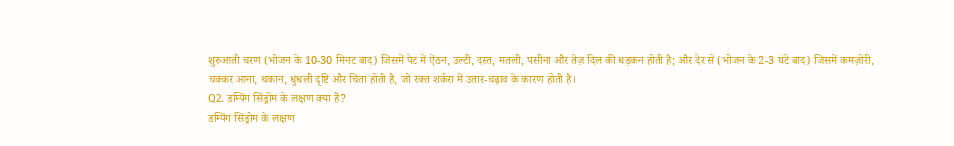शुरुआती चरण (भोजन के 10-30 मिनट बाद) जिसमें पेट में ऐंठन, उल्टी, दस्त, मतली, पसीना और तेज़ दिल की धड़कन होती है; और देर से (भोजन के 2-3 घंटे बाद) जिसमें कमज़ोरी, चक्कर आना, थकान, धुंधली दृष्टि और चिंता होती है, जो रक्त शर्करा में उतार-चढ़ाव के कारण होती है।
Q2. डम्पिंग सिंड्रोम के लक्षण क्या हैं?
डम्पिंग सिंड्रोम के लक्षण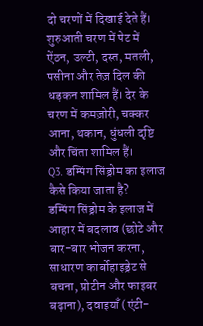दो चरणों में दिखाई देते हैं। शुरुआती चरण में पेट में ऐंठन, उल्टी, दस्त, मतली, पसीना और तेज़ दिल की धड़कन शामिल हैं। देर के चरण में कमज़ोरी, चक्कर आना, थकान, धुंधली दृष्टि और चिंता शामिल हैं।
Q3. डम्पिंग सिंड्रोम का इलाज कैसे किया जाता है?
डम्पिंग सिंड्रोम के इलाज में आहार में बदलाव (छोटे और बार-बार भोजन करना, साधारण कार्बोहाइड्रेट से बचना, प्रोटीन और फाइबर बढ़ाना), दवाइयाँ (एंटी-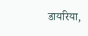डायरिया,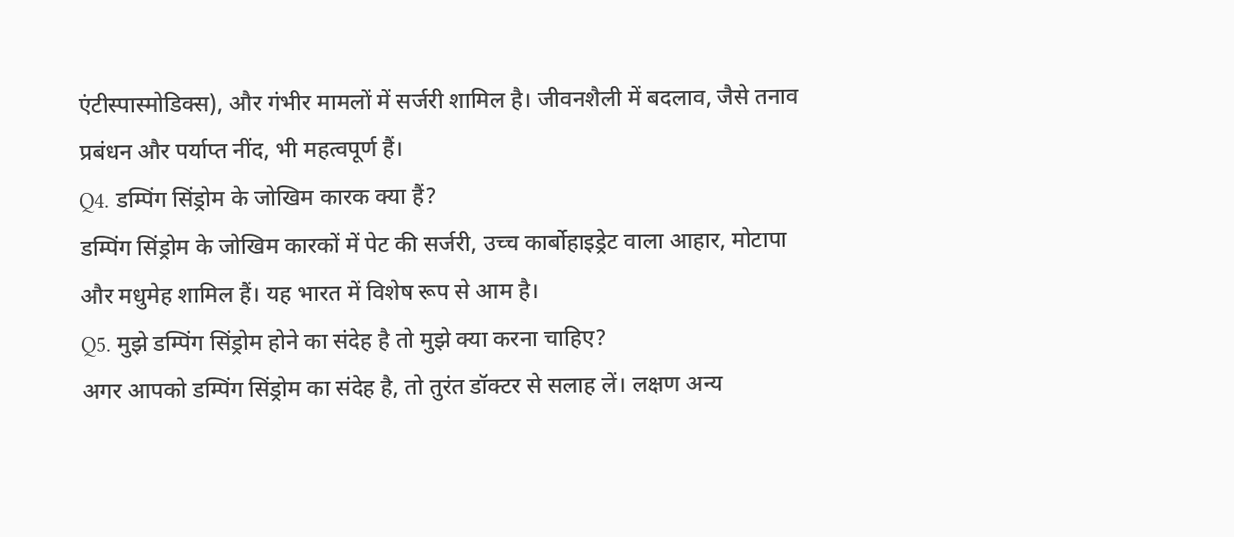एंटीस्पास्मोडिक्स), और गंभीर मामलों में सर्जरी शामिल है। जीवनशैली में बदलाव, जैसे तनाव प्रबंधन और पर्याप्त नींद, भी महत्वपूर्ण हैं।
Q4. डम्पिंग सिंड्रोम के जोखिम कारक क्या हैं?
डम्पिंग सिंड्रोम के जोखिम कारकों में पेट की सर्जरी, उच्च कार्बोहाइड्रेट वाला आहार, मोटापा और मधुमेह शामिल हैं। यह भारत में विशेष रूप से आम है।
Q5. मुझे डम्पिंग सिंड्रोम होने का संदेह है तो मुझे क्या करना चाहिए?
अगर आपको डम्पिंग सिंड्रोम का संदेह है, तो तुरंत डॉक्टर से सलाह लें। लक्षण अन्य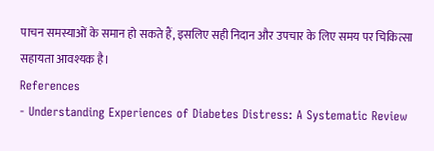पाचन समस्याओं के समान हो सकते हैं, इसलिए सही निदान और उपचार के लिए समय पर चिकित्सा सहायता आवश्यक है।
References
- Understanding Experiences of Diabetes Distress: A Systematic Review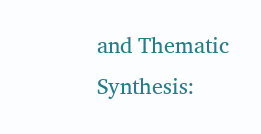and Thematic Synthesis: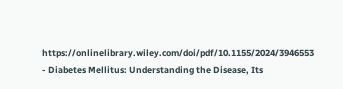https://onlinelibrary.wiley.com/doi/pdf/10.1155/2024/3946553
- Diabetes Mellitus: Understanding the Disease, Its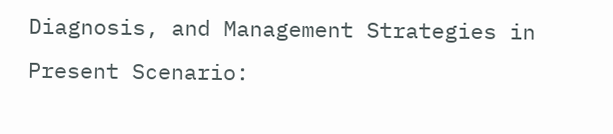Diagnosis, and Management Strategies in Present Scenario: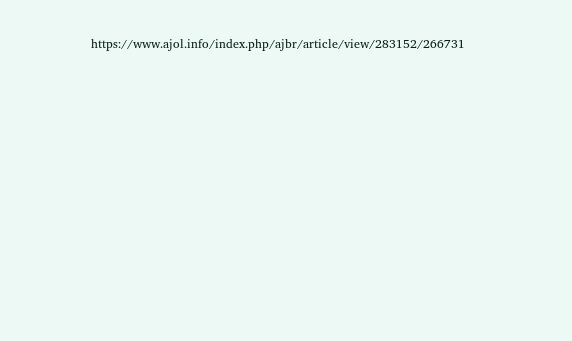https://www.ajol.info/index.php/ajbr/article/view/283152/266731